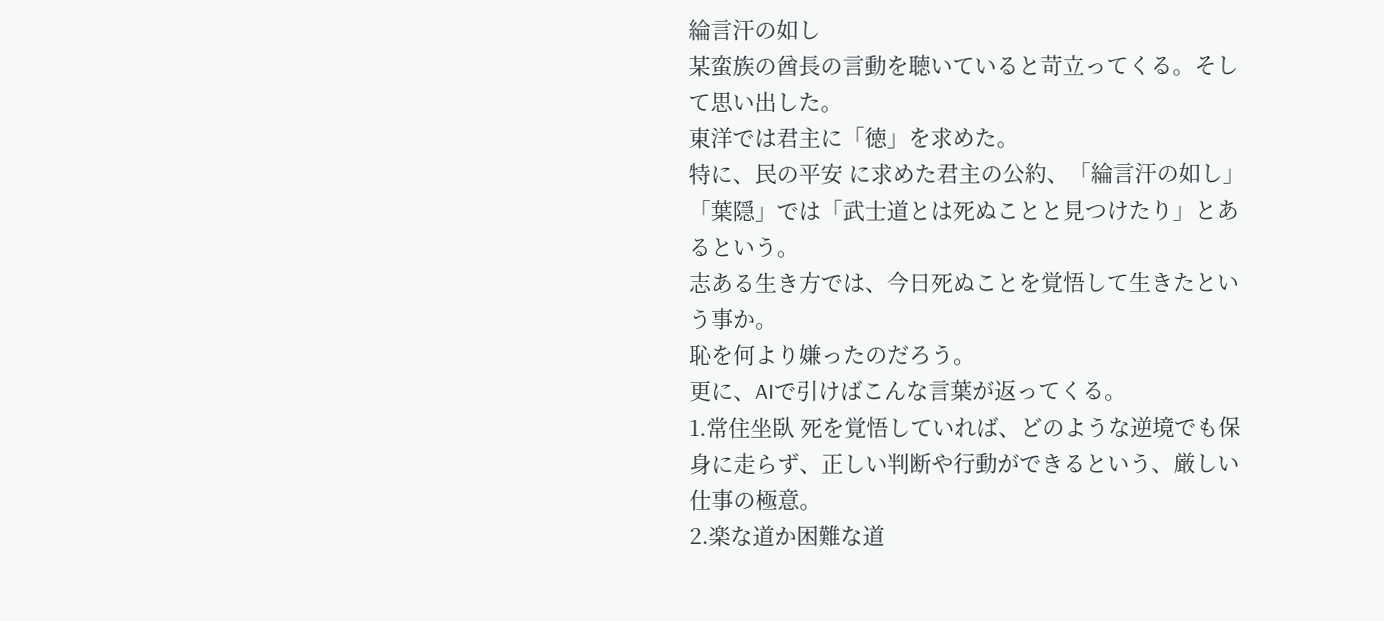綸言汗の如し
某蛮族の酋長の言動を聴いていると苛立ってくる。そして思い出した。
東洋では君主に「徳」を求めた。
特に、民の平安 に求めた君主の公約、「綸言汗の如し」
「葉隠」では「武士道とは死ぬことと見つけたり」とあるという。
志ある生き方では、今日死ぬことを覚悟して生きたという事か。
恥を何より嫌ったのだろう。
更に、AIで引けばこんな言葉が返ってくる。
1.常住坐臥 死を覚悟していれば、どのような逆境でも保身に走らず、正しい判断や行動ができるという、厳しい仕事の極意。
2.楽な道か困難な道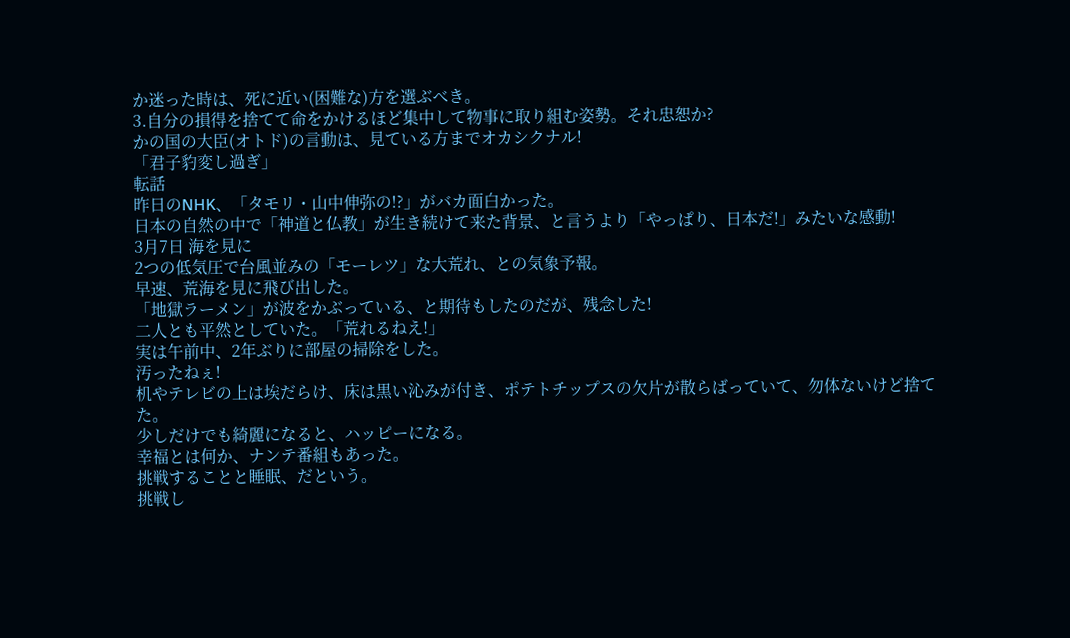か迷った時は、死に近い(困難な)方を選ぶべき。
3.自分の損得を捨てて命をかけるほど集中して物事に取り組む姿勢。それ忠恕か?
かの国の大臣(オトド)の言動は、見ている方までオカシクナル!
「君子豹変し過ぎ」
転話
昨日のNHK、「タモリ・山中伸弥の!?」がバカ面白かった。
日本の自然の中で「神道と仏教」が生き続けて来た背景、と言うより「やっぱり、日本だ!」みたいな感動!
3月7日 海を見に
2つの低気圧で台風並みの「モーレツ」な大荒れ、との気象予報。
早速、荒海を見に飛び出した。
「地獄ラーメン」が波をかぶっている、と期待もしたのだが、残念した!
二人とも平然としていた。「荒れるねえ!」
実は午前中、2年ぶりに部屋の掃除をした。
汚ったねぇ!
机やテレビの上は埃だらけ、床は黒い沁みが付き、ポテトチップスの欠片が散らばっていて、勿体ないけど捨てた。
少しだけでも綺麗になると、ハッピーになる。
幸福とは何か、ナンテ番組もあった。
挑戦することと睡眠、だという。
挑戦し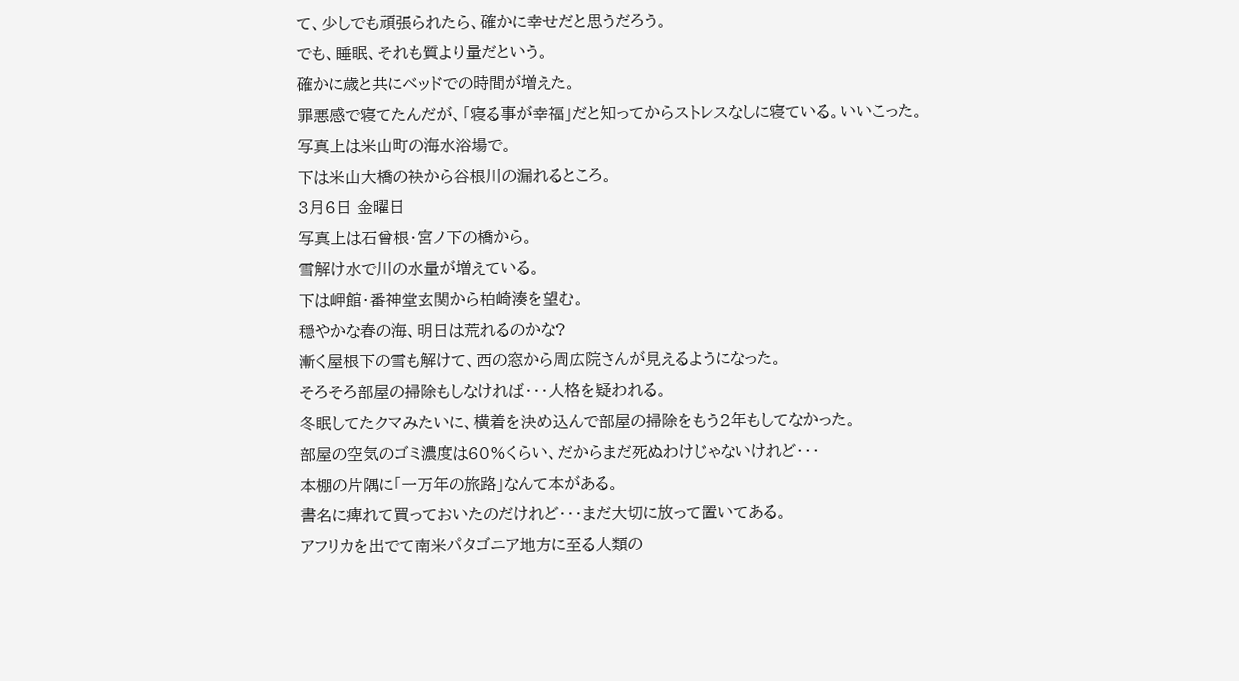て、少しでも頑張られたら、確かに幸せだと思うだろう。
でも、睡眠、それも質より量だという。
確かに歳と共にベッドでの時間が増えた。
罪悪感で寝てたんだが、「寝る事が幸福」だと知ってからストレスなしに寝ている。いいこった。
写真上は米山町の海水浴場で。
下は米山大橋の袂から谷根川の漏れるところ。
3月6日 金曜日
写真上は石曾根・宮ノ下の橋から。
雪解け水で川の水量が増えている。
下は岬館・番神堂玄関から柏崎湊を望む。
穏やかな春の海、明日は荒れるのかな?
漸く屋根下の雪も解けて、西の窓から周広院さんが見えるようになった。
そろそろ部屋の掃除もしなければ・・・人格を疑われる。
冬眠してたクマみたいに、横着を決め込んで部屋の掃除をもう2年もしてなかった。
部屋の空気のゴミ濃度は60%くらい、だからまだ死ぬわけじゃないけれど・・・
本棚の片隅に「一万年の旅路」なんて本がある。
書名に痺れて買っておいたのだけれど・・・まだ大切に放って置いてある。
アフリカを出でて南米パタゴニア地方に至る人類の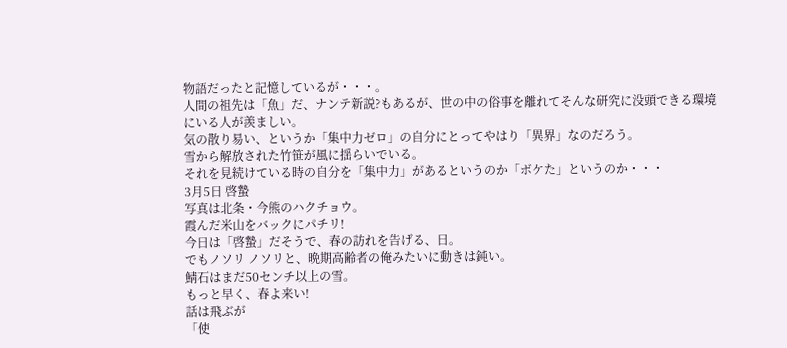物語だったと記憶しているが・・・。
人間の祖先は「魚」だ、ナンテ新説?もあるが、世の中の俗事を離れてそんな研究に没頭できる環境にいる人が羨ましい。
気の散り易い、というか「集中力ゼロ」の自分にとってやはり「異界」なのだろう。
雪から解放された竹笹が風に揺らいでいる。
それを見続けている時の自分を「集中力」があるというのか「ボケた」というのか・・・
3月5日 啓蟄
写真は北条・今熊のハクチョウ。
霞んだ米山をバックにパチリ!
今日は「啓蟄」だそうで、春の訪れを告げる、日。
でもノソリ ノソリと、晩期高齢者の俺みたいに動きは鈍い。
鯖石はまだ50センチ以上の雪。
もっと早く、春よ来い!
話は飛ぶが
「使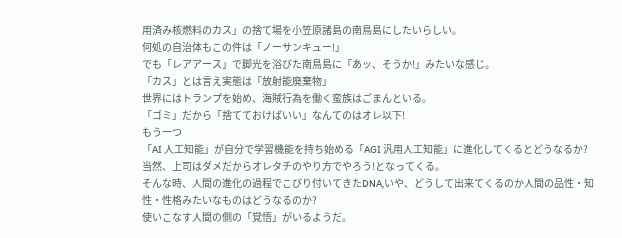用済み核燃料のカス」の捨て場を小笠原諸島の南鳥島にしたいらしい。
何処の自治体もこの件は「ノーサンキュー!」
でも「レアアース」で脚光を浴びた南鳥島に「あッ、そうか!」みたいな感じ。
「カス」とは言え実態は「放射能廃棄物」
世界にはトランプを始め、海賊行為を働く蛮族はごまんといる。
「ゴミ」だから「捨てておけばいい」なんてのはオレ以下!
もう一つ
「AI 人工知能」が自分で学習機能を持ち始める「AGI 汎用人工知能」に進化してくるとどうなるか?
当然、上司はダメだからオレタチのやり方でやろう!となってくる。
そんな時、人間の進化の過程でこびり付いてきたDNA,いや、どうして出来てくるのか人間の品性・知性・性格みたいなものはどうなるのか?
使いこなす人間の側の「覚悟」がいるようだ。